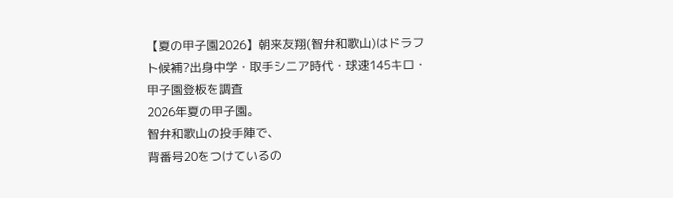【夏の甲子園2026】朝来友翔(智弁和歌山)はドラフト候補?出身中学・取手シニア時代・球速145キロ・甲子園登板を調査
2026年夏の甲子園。
智弁和歌山の投手陣で、
背番号20をつけているの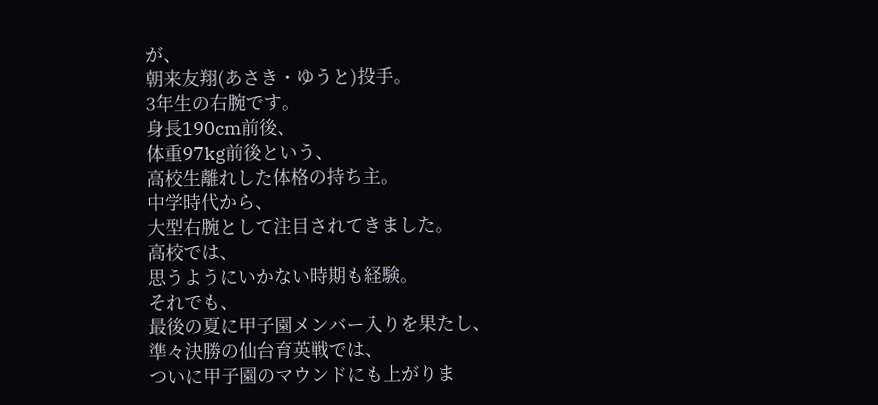が、
朝来友翔(あさき・ゆうと)投手。
3年生の右腕です。
身長190cm前後、
体重97kg前後という、
高校生離れした体格の持ち主。
中学時代から、
大型右腕として注目されてきました。
高校では、
思うようにいかない時期も経験。
それでも、
最後の夏に甲子園メンバー入りを果たし、
準々決勝の仙台育英戦では、
ついに甲子園のマウンドにも上がりま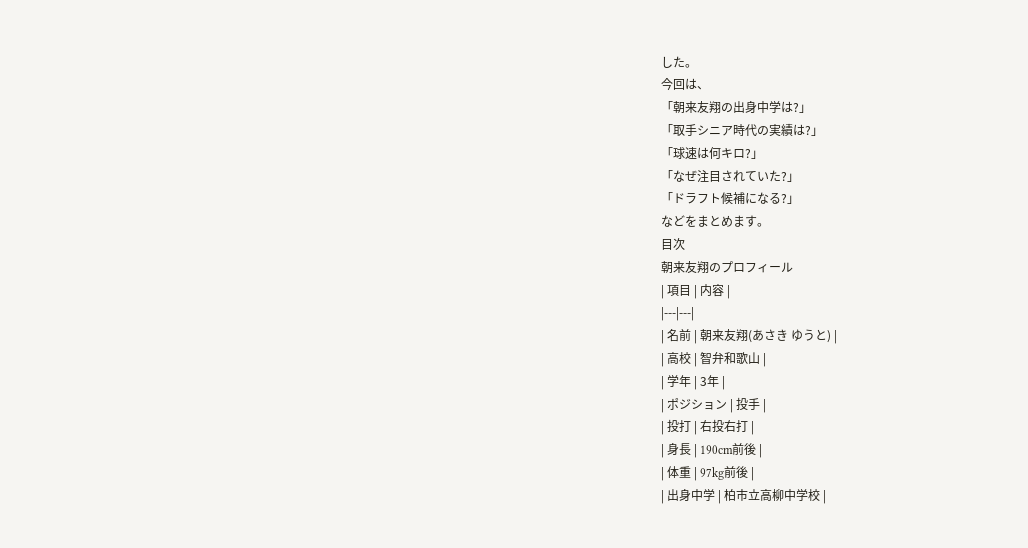した。
今回は、
「朝来友翔の出身中学は?」
「取手シニア時代の実績は?」
「球速は何キロ?」
「なぜ注目されていた?」
「ドラフト候補になる?」
などをまとめます。
目次
朝来友翔のプロフィール
| 項目 | 内容 |
|---|---|
| 名前 | 朝来友翔(あさき ゆうと) |
| 高校 | 智弁和歌山 |
| 学年 | 3年 |
| ポジション | 投手 |
| 投打 | 右投右打 |
| 身長 | 190cm前後 |
| 体重 | 97kg前後 |
| 出身中学 | 柏市立高柳中学校 |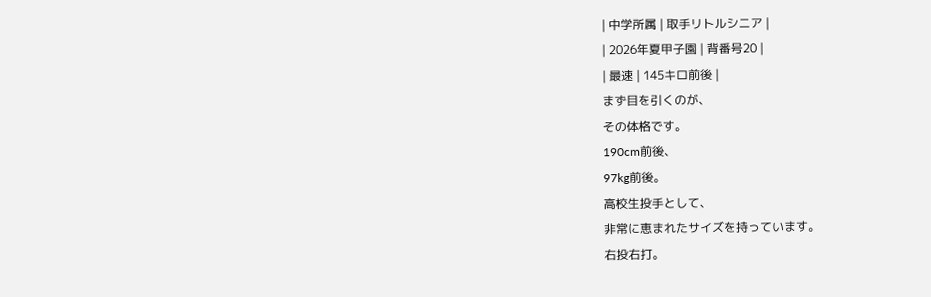| 中学所属 | 取手リトルシニア |
| 2026年夏甲子園 | 背番号20 |
| 最速 | 145キロ前後 |
まず目を引くのが、
その体格です。
190cm前後、
97kg前後。
高校生投手として、
非常に恵まれたサイズを持っています。
右投右打。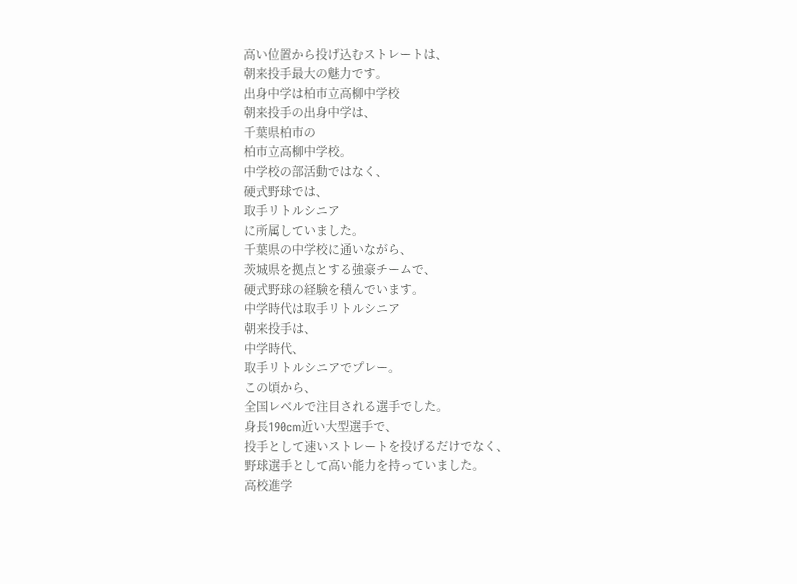高い位置から投げ込むストレートは、
朝来投手最大の魅力です。
出身中学は柏市立高柳中学校
朝来投手の出身中学は、
千葉県柏市の
柏市立高柳中学校。
中学校の部活動ではなく、
硬式野球では、
取手リトルシニア
に所属していました。
千葉県の中学校に通いながら、
茨城県を拠点とする強豪チームで、
硬式野球の経験を積んでいます。
中学時代は取手リトルシニア
朝来投手は、
中学時代、
取手リトルシニアでプレー。
この頃から、
全国レベルで注目される選手でした。
身長190cm近い大型選手で、
投手として速いストレートを投げるだけでなく、
野球選手として高い能力を持っていました。
高校進学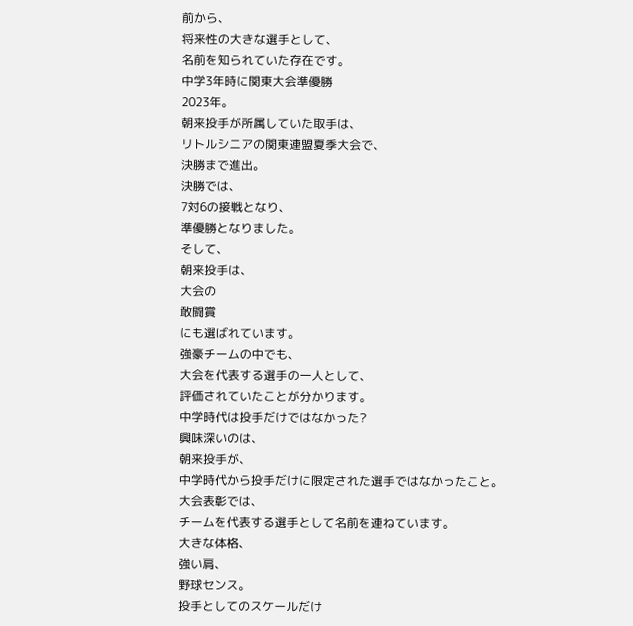前から、
将来性の大きな選手として、
名前を知られていた存在です。
中学3年時に関東大会準優勝
2023年。
朝来投手が所属していた取手は、
リトルシニアの関東連盟夏季大会で、
決勝まで進出。
決勝では、
7対6の接戦となり、
準優勝となりました。
そして、
朝来投手は、
大会の
敢闘賞
にも選ばれています。
強豪チームの中でも、
大会を代表する選手の一人として、
評価されていたことが分かります。
中学時代は投手だけではなかった?
興味深いのは、
朝来投手が、
中学時代から投手だけに限定された選手ではなかったこと。
大会表彰では、
チームを代表する選手として名前を連ねています。
大きな体格、
強い肩、
野球センス。
投手としてのスケールだけ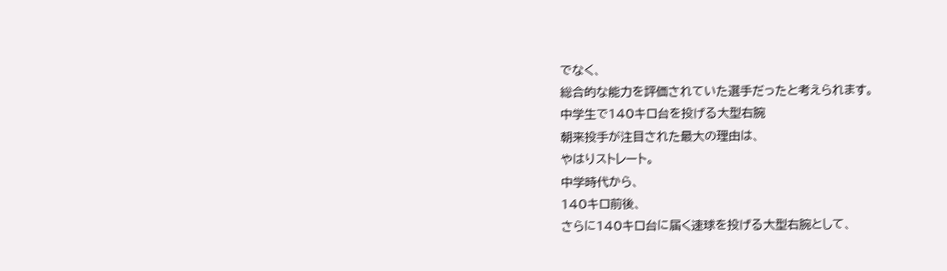でなく、
総合的な能力を評価されていた選手だったと考えられます。
中学生で140キロ台を投げる大型右腕
朝来投手が注目された最大の理由は、
やはりストレート。
中学時代から、
140キロ前後、
さらに140キロ台に届く速球を投げる大型右腕として、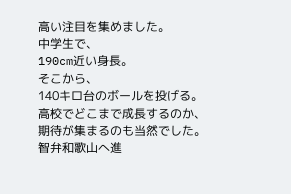高い注目を集めました。
中学生で、
190cm近い身長。
そこから、
140キロ台のボールを投げる。
高校でどこまで成長するのか、
期待が集まるのも当然でした。
智弁和歌山へ進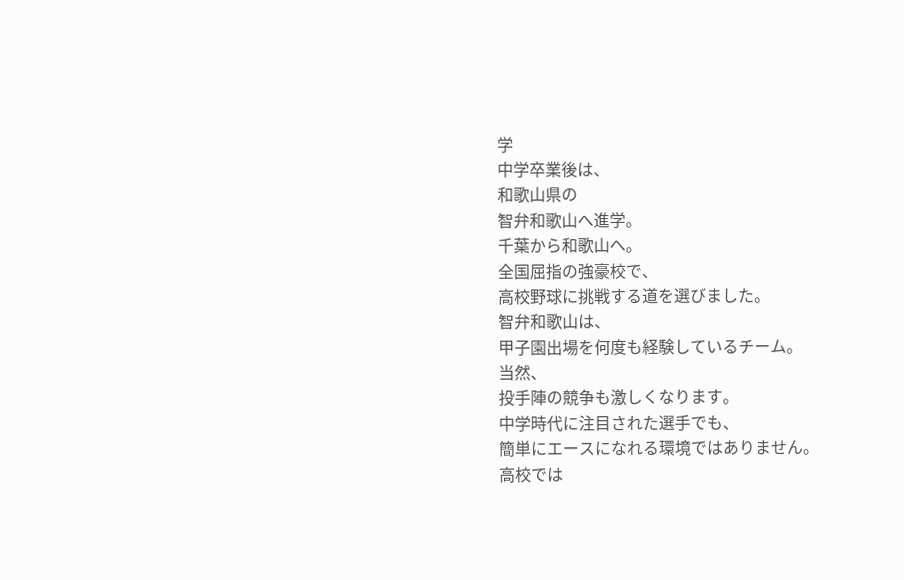学
中学卒業後は、
和歌山県の
智弁和歌山へ進学。
千葉から和歌山へ。
全国屈指の強豪校で、
高校野球に挑戦する道を選びました。
智弁和歌山は、
甲子園出場を何度も経験しているチーム。
当然、
投手陣の競争も激しくなります。
中学時代に注目された選手でも、
簡単にエースになれる環境ではありません。
高校では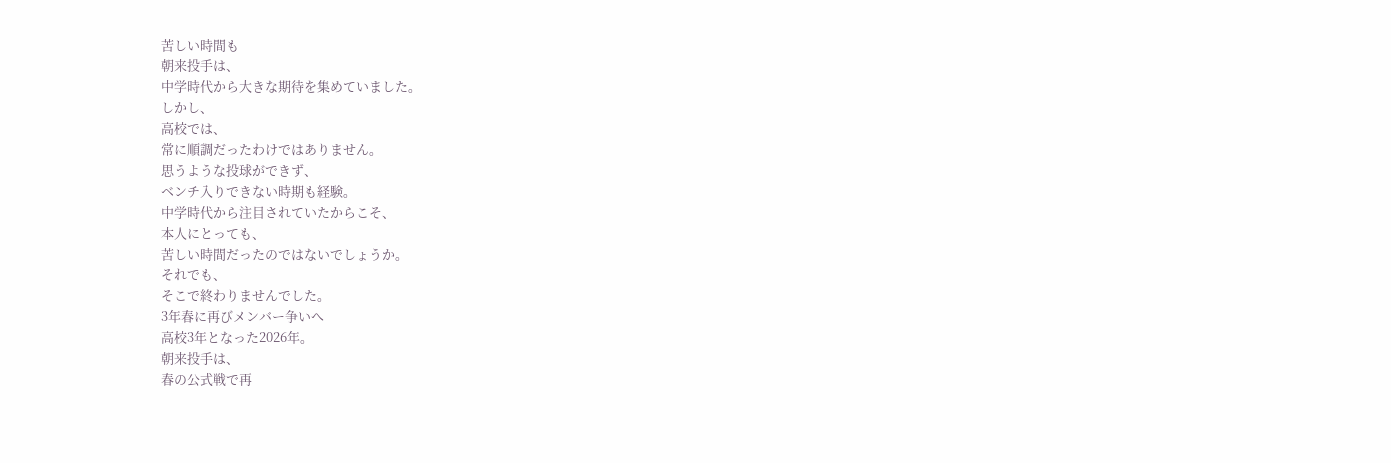苦しい時間も
朝来投手は、
中学時代から大きな期待を集めていました。
しかし、
高校では、
常に順調だったわけではありません。
思うような投球ができず、
ベンチ入りできない時期も経験。
中学時代から注目されていたからこそ、
本人にとっても、
苦しい時間だったのではないでしょうか。
それでも、
そこで終わりませんでした。
3年春に再びメンバー争いへ
高校3年となった2026年。
朝来投手は、
春の公式戦で再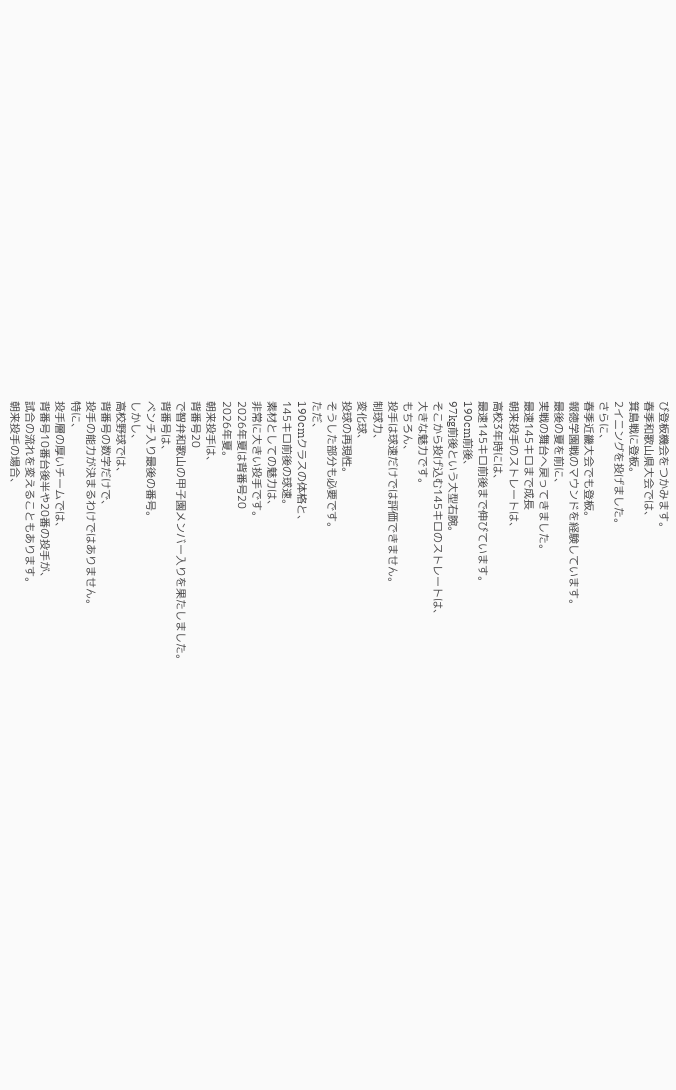び登板機会をつかみます。
春季和歌山県大会では、
箕島戦に登板。
2イニングを投げました。
さらに、
春季近畿大会でも登板。
報徳学園戦のマウンドを経験しています。
最後の夏を前に、
実戦の舞台へ戻ってきました。
最速145キロまで成長
朝来投手のストレートは、
高校3年時には、
最速145キロ前後まで伸びています。
190cm前後、
97kg前後という大型右腕。
そこから投げ込む145キロのストレートは、
大きな魅力です。
もちろん、
投手は球速だけでは評価できません。
制球力、
変化球、
投球の再現性。
そうした部分も必要です。
ただ、
190cmクラスの体格と、
145キロ前後の球速。
素材としての魅力は、
非常に大きい投手です。
2026年夏は背番号20
2026年夏。
朝来投手は、
背番号20
で智弁和歌山の甲子園メンバー入りを果たしました。
背番号は、
ベンチ入り最後の番号。
しかし、
高校野球では、
背番号の数字だけで、
投手の能力が決まるわけではありません。
特に、
投手層の厚いチームでは、
背番号10番台後半や20番の投手が、
試合の流れを変えることもあります。
朝来投手の場合、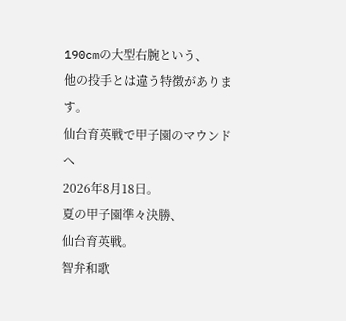190cmの大型右腕という、
他の投手とは違う特徴があります。
仙台育英戦で甲子園のマウンドへ
2026年8月18日。
夏の甲子園準々決勝、
仙台育英戦。
智弁和歌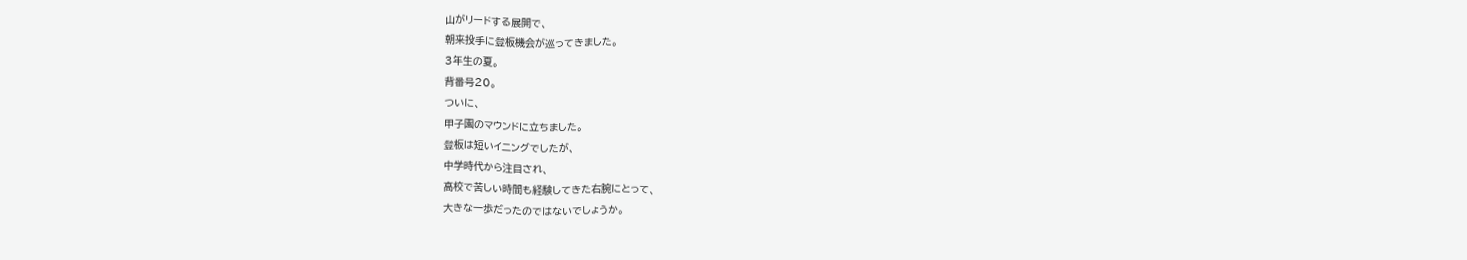山がリードする展開で、
朝来投手に登板機会が巡ってきました。
3年生の夏。
背番号20。
ついに、
甲子園のマウンドに立ちました。
登板は短いイニングでしたが、
中学時代から注目され、
高校で苦しい時間も経験してきた右腕にとって、
大きな一歩だったのではないでしょうか。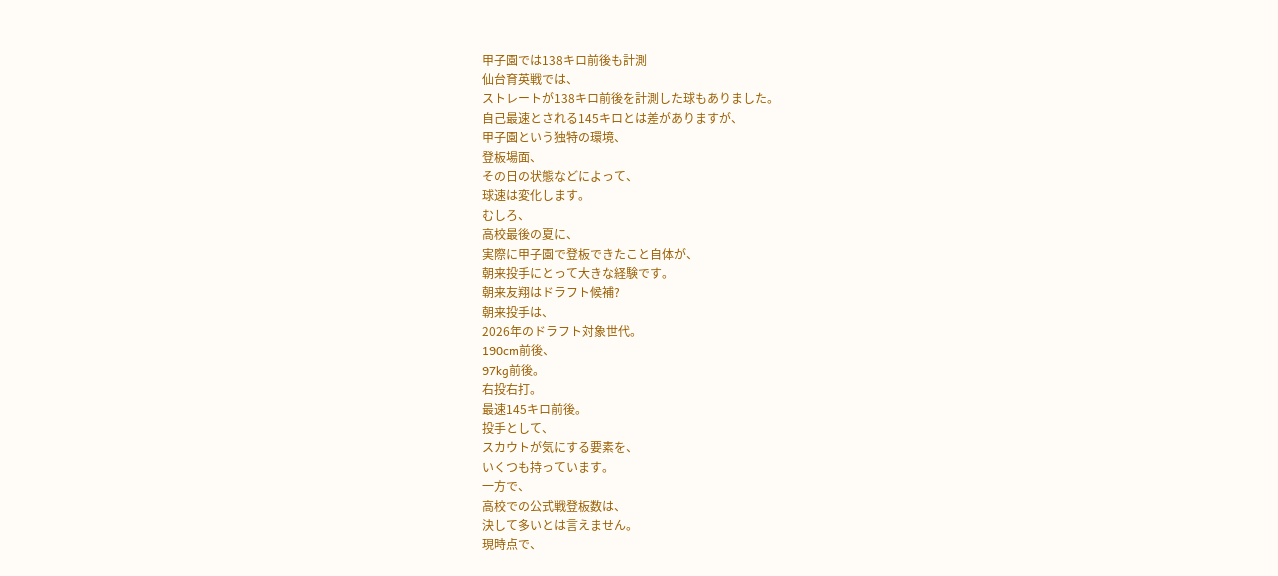甲子園では138キロ前後も計測
仙台育英戦では、
ストレートが138キロ前後を計測した球もありました。
自己最速とされる145キロとは差がありますが、
甲子園という独特の環境、
登板場面、
その日の状態などによって、
球速は変化します。
むしろ、
高校最後の夏に、
実際に甲子園で登板できたこと自体が、
朝来投手にとって大きな経験です。
朝来友翔はドラフト候補?
朝来投手は、
2026年のドラフト対象世代。
190cm前後、
97kg前後。
右投右打。
最速145キロ前後。
投手として、
スカウトが気にする要素を、
いくつも持っています。
一方で、
高校での公式戦登板数は、
決して多いとは言えません。
現時点で、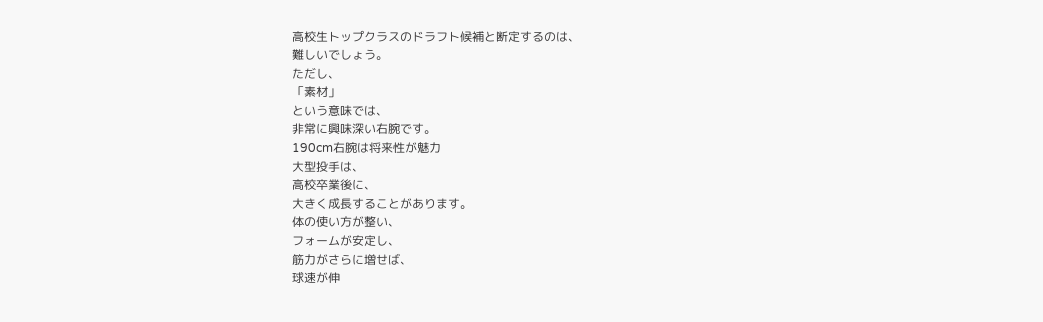高校生トップクラスのドラフト候補と断定するのは、
難しいでしょう。
ただし、
「素材」
という意味では、
非常に興味深い右腕です。
190cm右腕は将来性が魅力
大型投手は、
高校卒業後に、
大きく成長することがあります。
体の使い方が整い、
フォームが安定し、
筋力がさらに増せば、
球速が伸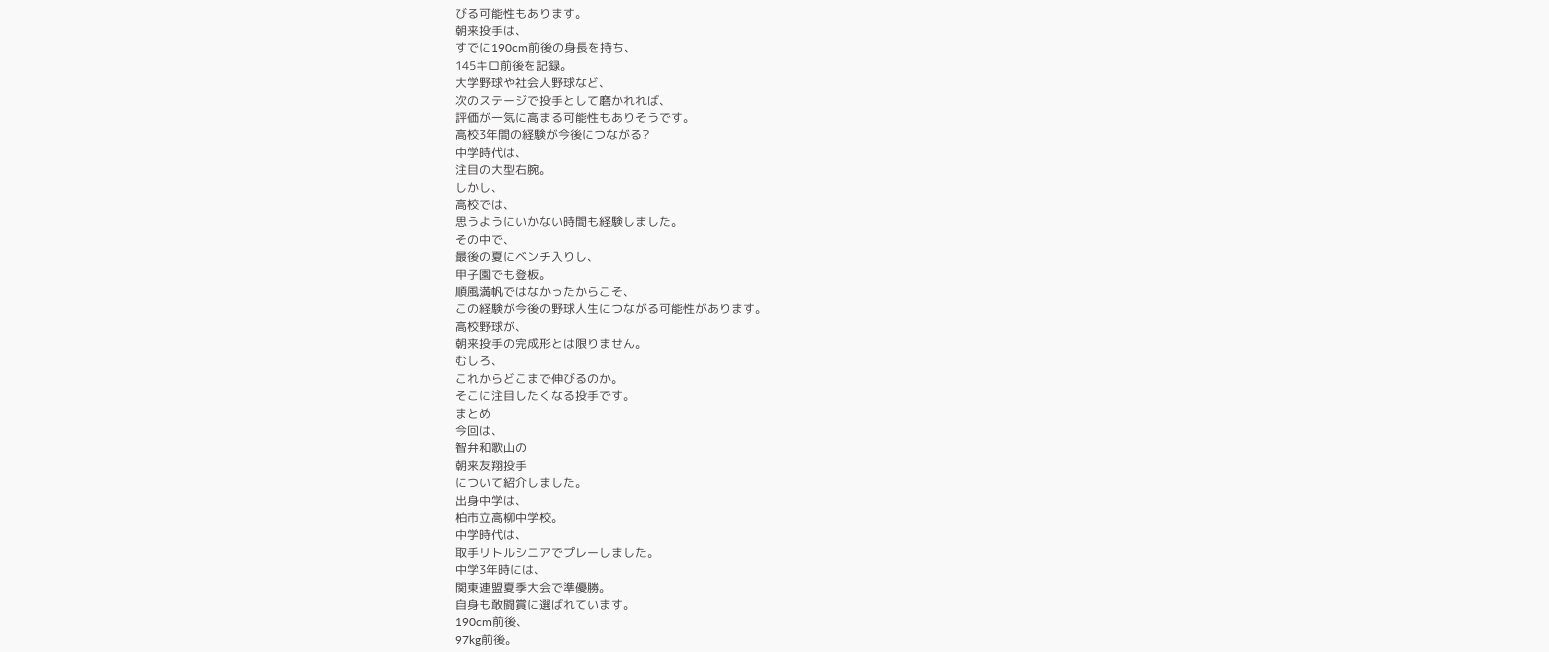びる可能性もあります。
朝来投手は、
すでに190cm前後の身長を持ち、
145キロ前後を記録。
大学野球や社会人野球など、
次のステージで投手として磨かれれば、
評価が一気に高まる可能性もありそうです。
高校3年間の経験が今後につながる?
中学時代は、
注目の大型右腕。
しかし、
高校では、
思うようにいかない時間も経験しました。
その中で、
最後の夏にベンチ入りし、
甲子園でも登板。
順風満帆ではなかったからこそ、
この経験が今後の野球人生につながる可能性があります。
高校野球が、
朝来投手の完成形とは限りません。
むしろ、
これからどこまで伸びるのか。
そこに注目したくなる投手です。
まとめ
今回は、
智弁和歌山の
朝来友翔投手
について紹介しました。
出身中学は、
柏市立高柳中学校。
中学時代は、
取手リトルシニアでプレーしました。
中学3年時には、
関東連盟夏季大会で準優勝。
自身も敢闘賞に選ばれています。
190cm前後、
97kg前後。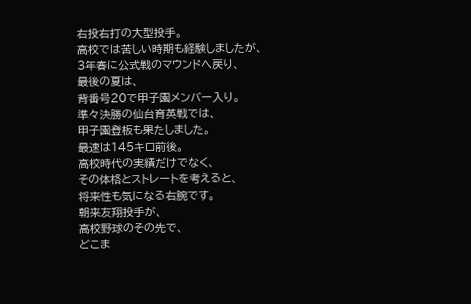右投右打の大型投手。
高校では苦しい時期も経験しましたが、
3年春に公式戦のマウンドへ戻り、
最後の夏は、
背番号20で甲子園メンバー入り。
準々決勝の仙台育英戦では、
甲子園登板も果たしました。
最速は145キロ前後。
高校時代の実績だけでなく、
その体格とストレートを考えると、
将来性も気になる右腕です。
朝来友翔投手が、
高校野球のその先で、
どこま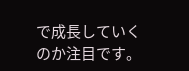で成長していくのか注目です。